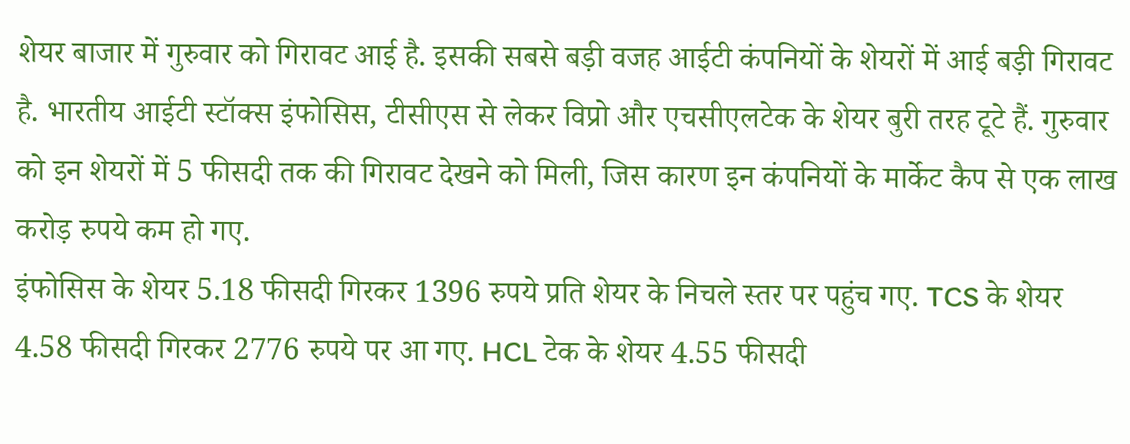शेयर बाजार में गुरुवार को गिरावट आई है. इसकी सबसे बड़ी वजह आईटी कंपनियों के शेयरों में आई बड़ी गिरावट है. भारतीय आईटी स्टॉक्स इंफोसिस, टीसीएस से लेकर विप्रो और एचसीएलटेक के शेयर बुरी तरह टूटे हैं. गुरुवार को इन शेयरों में 5 फीसदी तक की गिरावट देखने को मिली, जिस कारण इन कंपनियों के मार्केट कैप से एक लाख करोड़ रुपये कम हो गए.
इंफोसिस के शेयर 5.18 फीसदी गिरकर 1396 रुपये प्रति शेयर के निचले स्तर पर पहुंच गए. TCS के शेयर 4.58 फीसदी गिरकर 2776 रुपये पर आ गए. HCL टेक के शेयर 4.55 फीसदी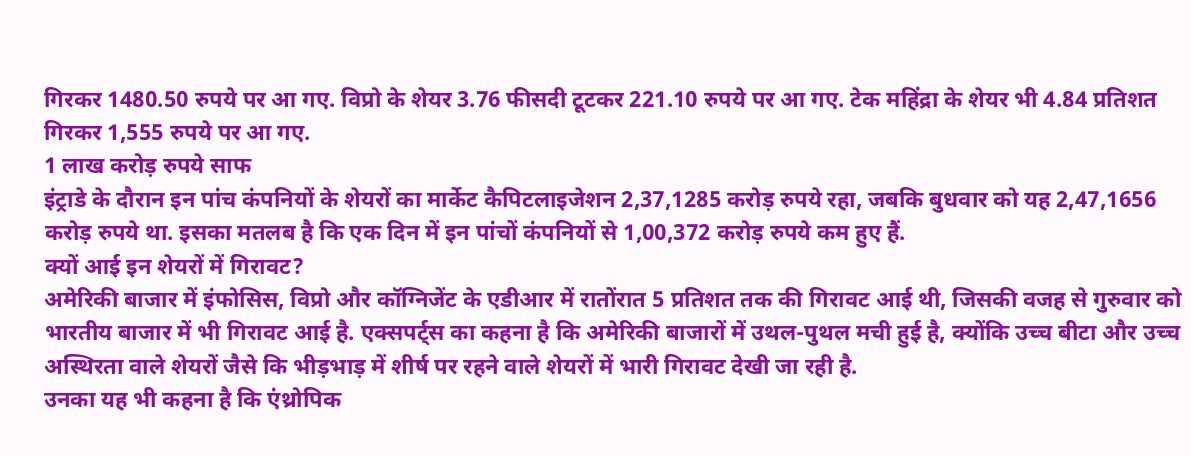गिरकर 1480.50 रुपये पर आ गए. विप्रो के शेयर 3.76 फीसदी टूटकर 221.10 रुपये पर आ गए. टेक महिंद्रा के शेयर भी 4.84 प्रतिशत गिरकर 1,555 रुपये पर आ गए.
1 लाख करोड़ रुपये साफ
इंट्राडे के दौरान इन पांच कंपनियों के शेयरों का मार्केट कैपिटलाइजेशन 2,37,1285 करोड़ रुपये रहा, जबकि बुधवार को यह 2,47,1656 करोड़ रुपये था. इसका मतलब है कि एक दिन में इन पांचों कंपनियों से 1,00,372 करोड़ रुपये कम हुए हैं.
क्यों आई इन शेयरों में गिरावट?
अमेरिकी बाजार में इंफोसिस, विप्रो और कॉग्निजेंट के एडीआर में रातोंरात 5 प्रतिशत तक की गिरावट आई थी, जिसकी वजह से गुरुवार को भारतीय बाजार में भी गिरावट आई है. एक्सपर्ट्स का कहना है कि अमेरिकी बाजारों में उथल-पुथल मची हुई है, क्योंकि उच्च बीटा और उच्च अस्थिरता वाले शेयरों जैसे कि भीड़भाड़ में शीर्ष पर रहने वाले शेयरों में भारी गिरावट देखी जा रही है.
उनका यह भी कहना है कि एंथ्रोपिक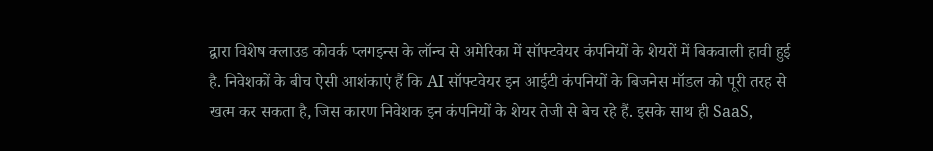द्वारा विशेष क्लाउड कोवर्क प्लगइन्स के लॉन्च से अमेरिका में सॉफ्टवेयर कंपनियों के शेयरों में बिकवाली हावी हुई है. निवेशकों के बीच ऐसी आशंकाएं हैं कि AI सॉफ्टवेयर इन आईटी कंपनियों के बिजनेस मॉडल को पूरी तरह से खत्म कर सकता है, जिस कारण निवेशक इन कंपनियों के शेयर तेजी से बेच रहे हैं. इसके साथ ही SaaS,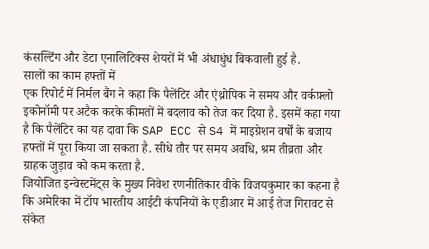कंसल्टिंग और डेटा एनालिटिक्स शेयरों में भी अंधाधुंध बिकवाली हुई है.
सालों का काम हफ्तों में
एक रिपोर्ट में निर्मल बैंग ने कहा कि पैलेंटिर और एंथ्रोपिक ने समय और वर्कफ़्लो इकोनॉमी पर अटैक करके कीमतों में बदलाव को तेज कर दिया है. इसमें कहा गया है कि पैलेंटिर का यह दावा कि SAP ECC से S4 में माइग्रेशन वर्षों के बजाय हफ्तों में पूरा किया जा सकता है. सीधे तौर पर समय अवधि, श्रम तीव्रता और ग्राहक जुड़ाव को कम करता है.
जियोजित इन्वेस्टमेंट्स के मुख्य निवेश रणनीतिकार वीके विजयकुमार का कहना है कि अमेरिका में टॉप भारतीय आईटी कंपनियों के एडीआर में आई तेज गिरावट से संकेत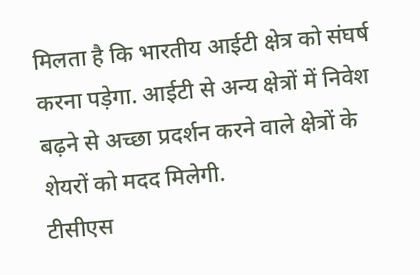मिलता है कि भारतीय आईटी क्षेत्र को संघर्ष करना पड़ेगा. आईटी से अन्य क्षेत्रों में निवेश बढ़ने से अच्छा प्रदर्शन करने वाले क्षेत्रों के शेयरों को मदद मिलेगी.
टीसीएस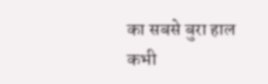का सबसे बुरा हाल
कभी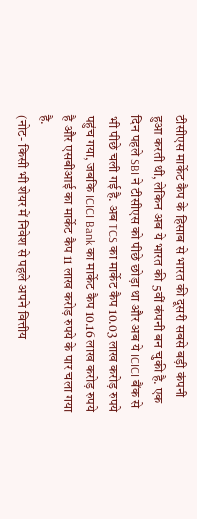टीसीएस मार्केट कैप के हिसाब से भारत की दूसरी सबसे बड़ी कंपनी हुआ करती थी, लेकिन अब ये भारत की 5वीं कंपनी बन चुकी है. एक दिन पहले SBI ने टीसीएस को पीछे छोड़ा था और अब ये ICICI बैंक से भी पीछे चली गई है. अब TCS का मार्केट कैप 10.03 लाख करोड़ रुपये पहुंच गया, जबकि ICICI Bank का मार्केट कैप 10.16 लाख करोड़ रुपये है और एसबीआई का मार्केट कैप 11 लाख करोड़ रुपये के पार चला गया है.
(नोट- किसी भी शेयर में निवेश से पहले अपने वित्तीय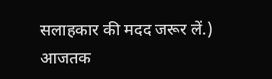सलाहकार की मदद जरूर लें.)
आजतक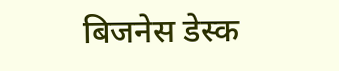बिजनेस डेस्क